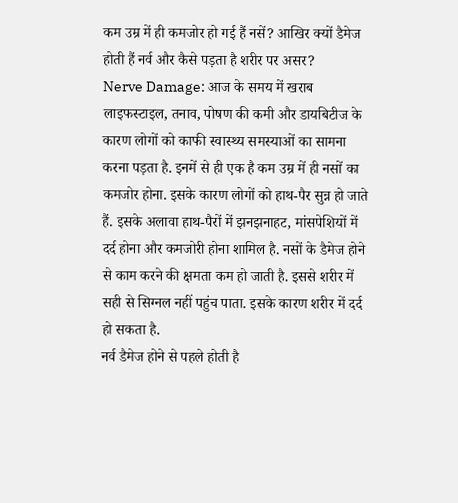कम उम्र में ही कमजोर हो गई हैं नसें? आखिर क्यों डैमेज होती हैं नर्व और कैसे पड़ता है शरीर पर असर?
Nerve Damage: आज के समय में खराब लाइफस्टाइल, तनाव, पोषण की कमी और डायबिटीज के कारण लोगों को काफी स्वास्थ्य समस्याओं का सामना करना पड़ता है. इनमें से ही एक है कम उम्र में ही नसों का कमजोर होना. इसके कारण लोगों को हाथ-पैर सुन्न हो जाते हैं. इसके अलावा हाथ-पैरों में झनझनाहट, मांसपेशियों में दर्द होना और कमजोरी होना शामिल है. नसों के डैमेज होने से काम करने की क्षमता कम हो जाती है. इससे शरीर में सही से सिग्नल नहीं पहुंच पाता. इसके कारण शरीर में दर्द हो सकता है.
नर्व डैमेज होने से पहले होती है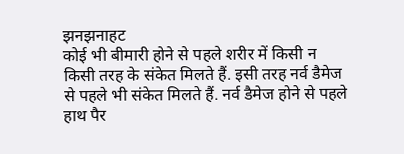झनझनाहट
कोई भी बीमारी होने से पहले शरीर में किसी न किसी तरह के संकेत मिलते हैं. इसी तरह नर्व डैमेज से पहले भी संकेत मिलते हैं. नर्व डैमेज होने से पहले हाथ पैर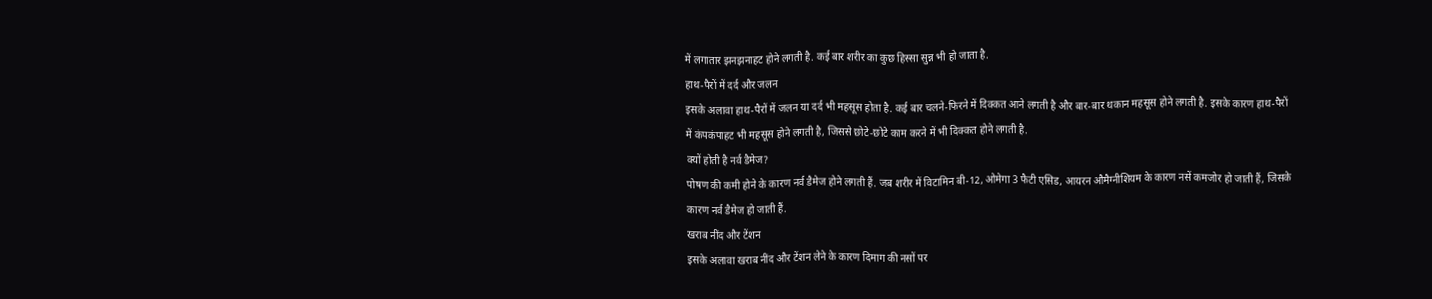में लगातार झनझनाहट होने लगती है. कई बार शरीर का कुछ हिस्सा सुन्न भी हो जाता है.
हाथ-पैरों में दर्द और जलन
इसके अलावा हाथ-पैरों में जलन या दर्द भी महसूस होता है. कई बार चलने-फिरने में दिक्कत आने लगती है और बार-बार थकान महसूस होने लगती है. इसके कारण हाथ-पैरों में कंपकंपाहट भी महसूस होने लगती है, जिससे छोटे-छोटे काम करने में भी दिक्कत होने लगती है.
क्यों होती है नर्व डैमेज?
पोषण की कमी होने के कारण नर्व डैमेज होने लगती हैं. जब शरीर में विटामिन बी-12, ओमेगा 3 फैटी एसिड, आयरन औमैग्नीशियम के कारण नसें कमजोर हो जाती हैं, जिसके कारण नर्व डैमेज हो जाती हैं.
खराब नींद और टेंशन
इसके अलावा खराब नींद और टेंशन लेने के कारण दिमाग की नसों पर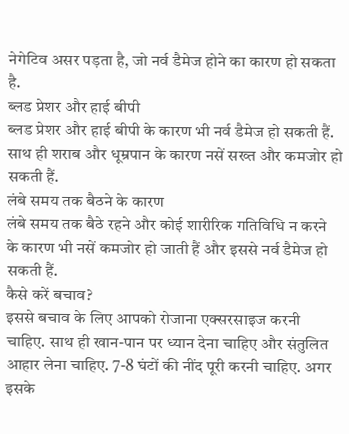नेगेटिव असर पड़ता है, जो नर्व डैमेज होने का कारण हो सकता है.
ब्लड प्रेशर और हाई बीपी
ब्लड प्रेशर और हाई बीपी के कारण भी नर्व डैमेज हो सकती हैं. साथ ही शराब और धूम्रपान के कारण नसें सख्त और कमजोर हो सकती हैं.
लंबे समय तक बैठने के कारण
लंबे समय तक बैठे रहने और कोई शारीरिक गतिविधि न करने के कारण भी नसें कमजोर हो जाती हैं और इससे नर्व डैमेज हो सकती हैं.
कैसे करें बचाव?
इससे बचाव के लिए आपको रोजाना एक्सरसाइज करनी चाहिए. साथ ही खान-पान पर ध्यान देना चाहिए और संतुलित आहार लेना चाहिए. 7-8 घंटों की नींद पूरी करनी चाहिए. अगर इसके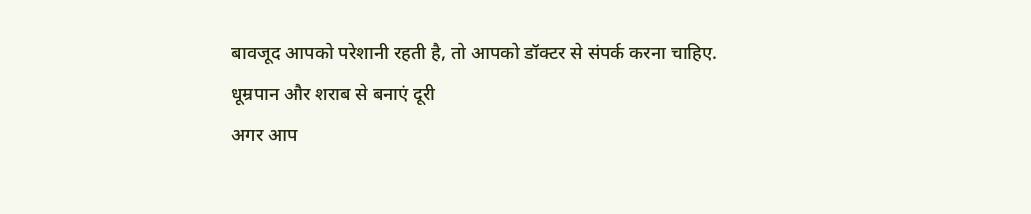बावजूद आपको परेशानी रहती है, तो आपको डॉक्टर से संपर्क करना चाहिए.
धूम्रपान और शराब से बनाएं दूरी
अगर आप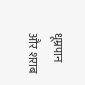धूम्रपान और शराब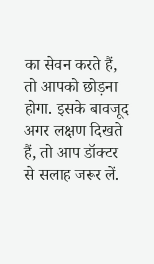का सेवन करते हैं, तो आपको छोड़ना होगा. इसके बावजूद अगर लक्षण दिखते हैं, तो आप डॉक्टर से सलाह जरूर लें.